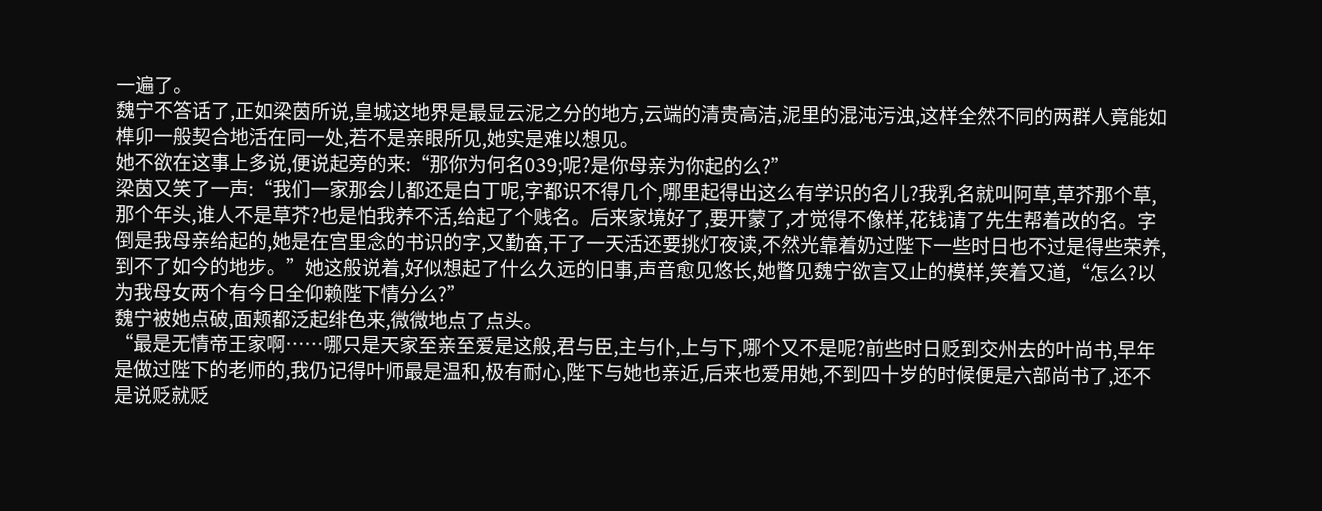一遍了。
魏宁不答话了,正如梁茵所说,皇城这地界是最显云泥之分的地方,云端的清贵高洁,泥里的混沌污浊,这样全然不同的两群人竟能如榫卯一般契合地活在同一处,若不是亲眼所见,她实是难以想见。
她不欲在这事上多说,便说起旁的来:“那你为何名039;呢?是你母亲为你起的么?”
梁茵又笑了一声:“我们一家那会儿都还是白丁呢,字都识不得几个,哪里起得出这么有学识的名儿?我乳名就叫阿草,草芥那个草,那个年头,谁人不是草芥?也是怕我养不活,给起了个贱名。后来家境好了,要开蒙了,才觉得不像样,花钱请了先生帮着改的名。字倒是我母亲给起的,她是在宫里念的书识的字,又勤奋,干了一天活还要挑灯夜读,不然光靠着奶过陛下一些时日也不过是得些荣养,到不了如今的地步。”她这般说着,好似想起了什么久远的旧事,声音愈见悠长,她瞥见魏宁欲言又止的模样,笑着又道,“怎么?以为我母女两个有今日全仰赖陛下情分么?”
魏宁被她点破,面颊都泛起绯色来,微微地点了点头。
“最是无情帝王家啊……哪只是天家至亲至爱是这般,君与臣,主与仆,上与下,哪个又不是呢?前些时日贬到交州去的叶尚书,早年是做过陛下的老师的,我仍记得叶师最是温和,极有耐心,陛下与她也亲近,后来也爱用她,不到四十岁的时候便是六部尚书了,还不是说贬就贬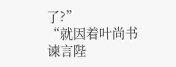了?”
“就因着叶尚书谏言陛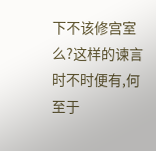下不该修宫室么?这样的谏言时不时便有,何至于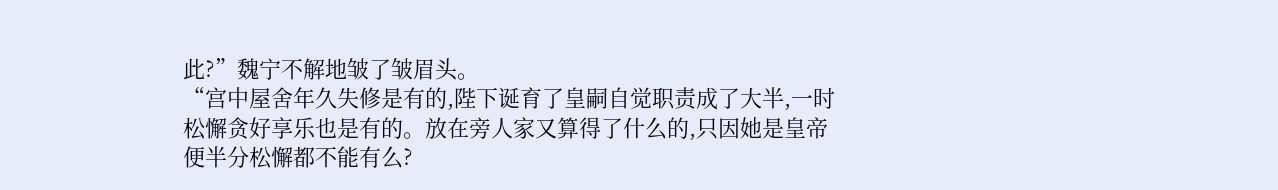此?”魏宁不解地皱了皱眉头。
“宫中屋舍年久失修是有的,陛下诞育了皇嗣自觉职责成了大半,一时松懈贪好享乐也是有的。放在旁人家又算得了什么的,只因她是皇帝便半分松懈都不能有么?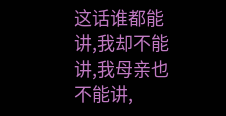这话谁都能讲,我却不能讲,我母亲也不能讲,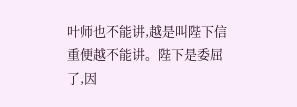叶师也不能讲,越是叫陛下信重便越不能讲。陛下是委屈了,因